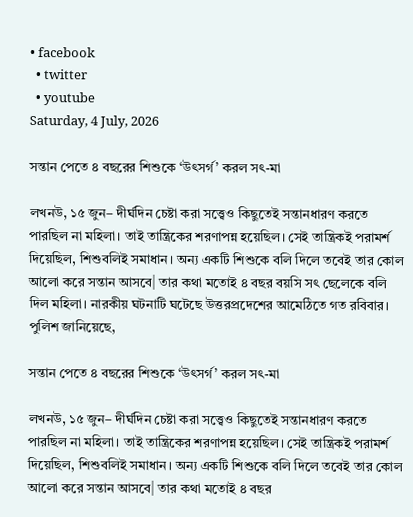• facebook
  • twitter
  • youtube
Saturday, 4 July, 2026

সন্তান পেতে ৪ বছরের শিশুকে ‘উৎসর্গ’ করল সৎ-মা

লখনউ, ১৫ জুন– দীর্ঘদিন চেষ্টা করা সত্ত্বেও কিছুতেই সন্তানধারণ করতে পারছিল না মহিলা। তাই তান্ত্রিকের শরণাপন্ন হয়েছিল। সেই তান্ত্রিকই পরামর্শ দিয়েছিল, শিশুবলিই সমাধান। অন্য একটি শিশুকে বলি দিলে তবেই তার কোল আলো করে সন্তান আসবে| তার কথা মতোই ৪ বছর বয়সি সৎ ছেলেকে বলি দিল মহিলা। নারকীয় ঘটনাটি ঘটেছে উত্তরপ্রদেশের আমেঠিতে গত রবিবার। পুলিশ জানিয়েছে,

সন্তান পেতে ৪ বছরের শিশুকে ‘উৎসর্গ’ করল সৎ-মা

লখনউ, ১৫ জুন– দীর্ঘদিন চেষ্টা করা সত্ত্বেও কিছুতেই সন্তানধারণ করতে পারছিল না মহিলা। তাই তান্ত্রিকের শরণাপন্ন হয়েছিল। সেই তান্ত্রিকই পরামর্শ দিয়েছিল, শিশুবলিই সমাধান। অন্য একটি শিশুকে বলি দিলে তবেই তার কোল আলো করে সন্তান আসবে| তার কথা মতোই ৪ বছর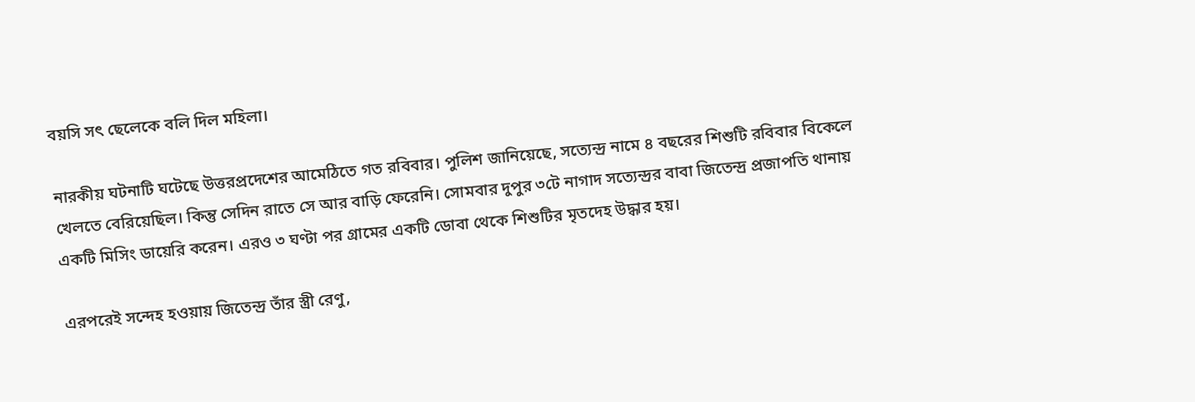বয়সি সৎ ছেলেকে বলি দিল মহিলা।

নারকীয় ঘটনাটি ঘটেছে উত্তরপ্রদেশের আমেঠিতে গত রবিবার। পুলিশ জানিয়েছে, সত্যেন্দ্র নামে ৪ বছরের শিশুটি রবিবার বিকেলে খেলতে বেরিয়েছিল। কিন্তু সেদিন রাতে সে আর বাড়ি ফেরেনি। সোমবার দুপুর ৩টে নাগাদ সত্যেন্দ্রর বাবা জিতেন্দ্র প্রজাপতি থানায় একটি মিসিং ডায়েরি করেন। এরও ৩ ঘণ্টা পর গ্রামের একটি ডোবা থেকে শিশুটির মৃতদেহ উদ্ধার হয়।

এরপরেই সন্দেহ হওয়ায় জিতেন্দ্র তাঁর স্ত্রী রেণু,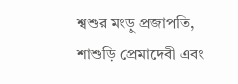শ্বশুর মংড়ু প্রজাপতি, শাশুড়ি প্রেমাদেবী এবং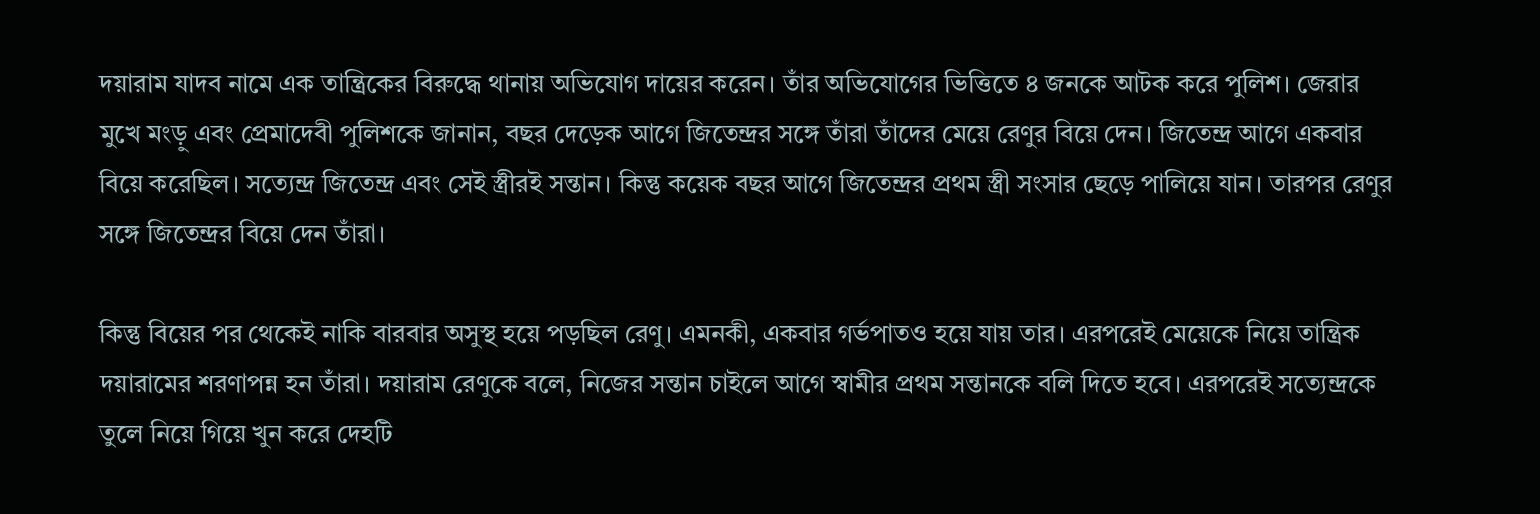দয়ারাম যাদব নামে এক তান্ত্রিকের বিরুদ্ধে থানায় অভিযোগ দায়ের করেন। তাঁর অভিযোগের ভিত্তিতে ৪ জনকে আটক করে পুলিশ। জেরার মুখে মংড়ু এবং প্রেমাদেবী পুলিশকে জানান, বছর দেড়েক আগে জিতেন্দ্রর সঙ্গে তাঁরা তাঁদের মেয়ে রেণুর বিয়ে দেন। জিতেন্দ্র আগে একবার বিয়ে করেছিল। সত্যেন্দ্র জিতেন্দ্র এবং সেই স্ত্রীরই সন্তান। কিন্তু কয়েক বছর আগে জিতেন্দ্রর প্রথম স্ত্রী সংসার ছেড়ে পালিয়ে যান। তারপর রেণুর সঙ্গে জিতেন্দ্রর বিয়ে দেন তাঁরা।

কিন্তু বিয়ের পর থেকেই নাকি বারবার অসুস্থ হয়ে পড়ছিল রেণু। এমনকী, একবার গর্ভপাতও হয়ে যায় তার। এরপরেই মেয়েকে নিয়ে তান্ত্রিক দয়ারামের শরণাপন্ন হন তাঁরা। দয়ারাম রেণুকে বলে, নিজের সন্তান চাইলে আগে স্বামীর প্রথম সন্তানকে বলি দিতে হবে। এরপরেই সত্যেন্দ্রকে তুলে নিয়ে গিয়ে খুন করে দেহটি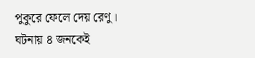পুকুরে ফেলে দেয় রেণু। ঘটনায় ৪ জনকেই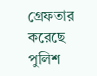গ্রেফতার করেছে পুলিশ